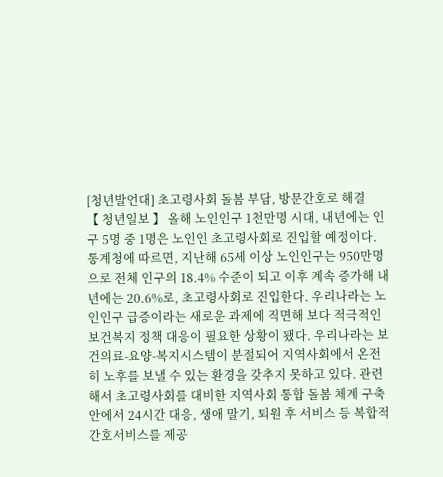[청년발언대] 초고령사회 돌봄 부담, 방문간호로 해결
【 청년일보 】 올해 노인인구 1천만명 시대, 내년에는 인구 5명 중 1명은 노인인 초고령사회로 진입할 예정이다. 통계청에 따르면, 지난해 65세 이상 노인인구는 950만명으로 전체 인구의 18.4% 수준이 되고 이후 계속 증가해 내년에는 20.6%로, 초고령사회로 진입한다. 우리나라는 노인인구 급증이라는 새로운 과제에 직면해 보다 적극적인 보건복지 정책 대응이 필요한 상황이 됐다. 우리나라는 보건의료-요양-복지시스템이 분절되어 지역사회에서 온전히 노후를 보낼 수 있는 환경을 갖추지 못하고 있다. 관련해서 초고령사회를 대비한 지역사회 통합 돌봄 체계 구축안에서 24시간 대응, 생애 말기, 퇴원 후 서비스 등 복합적 간호서비스를 제공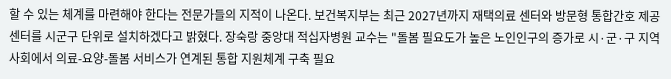할 수 있는 체계를 마련해야 한다는 전문가들의 지적이 나온다. 보건복지부는 최근 2027년까지 재택의료 센터와 방문형 통합간호 제공센터를 시군구 단위로 설치하겠다고 밝혔다. 장숙랑 중앙대 적십자병원 교수는 "돌봄 필요도가 높은 노인인구의 증가로 시·군·구 지역사회에서 의료-요양-돌봄 서비스가 연계된 통합 지원체계 구축 필요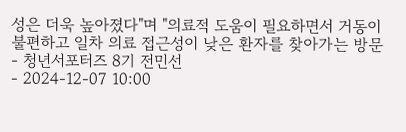성은 더욱 높아졌다"며 "의료적 도움이 필요하면서 거동이 불편하고 일차 의료 접근성이 낮은 환자를 찾아가는 방문
- 청년서포터즈 8기 전민선
- 2024-12-07 10:00